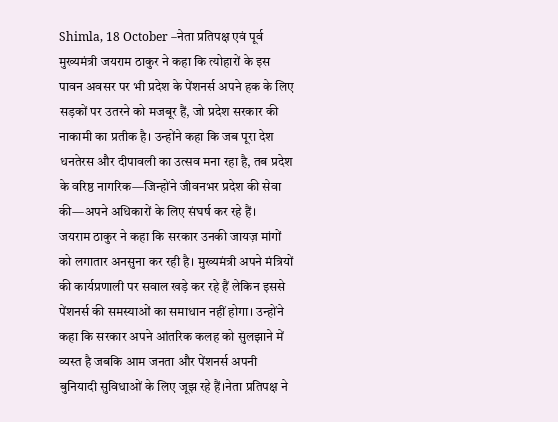Shimla, 18 October –नेता प्रतिपक्ष एवं पूर्व मुख्यमंत्री जयराम ठाकुर ने कहा कि त्योहारों के इस पावन अवसर पर भी प्रदेश के पेंशनर्स अपने हक के लिए सड़कों पर उतरने को मजबूर हैं, जो प्रदेश सरकार की नाकामी का प्रतीक है। उन्होंने कहा कि जब पूरा देश धनतेरस और दीपावली का उत्सव मना रहा है, तब प्रदेश के वरिष्ठ नागरिक—जिन्होंने जीवनभर प्रदेश की सेवा की—अपने अधिकारों के लिए संघर्ष कर रहे हैं।
जयराम ठाकुर ने कहा कि सरकार उनकी जायज़ मांगों को लगातार अनसुना कर रही है। मुख्यमंत्री अपने मंत्रियों की कार्यप्रणाली पर सवाल खड़े कर रहे हैं लेकिन इससे पेंशनर्स की समस्याओं का समाधान नहीं होगा। उन्होंने कहा कि सरकार अपने आंतरिक कलह को सुलझाने में व्यस्त है जबकि आम जनता और पेंशनर्स अपनी बुनियादी सुविधाओं के लिए जूझ रहे हैं।नेता प्रतिपक्ष ने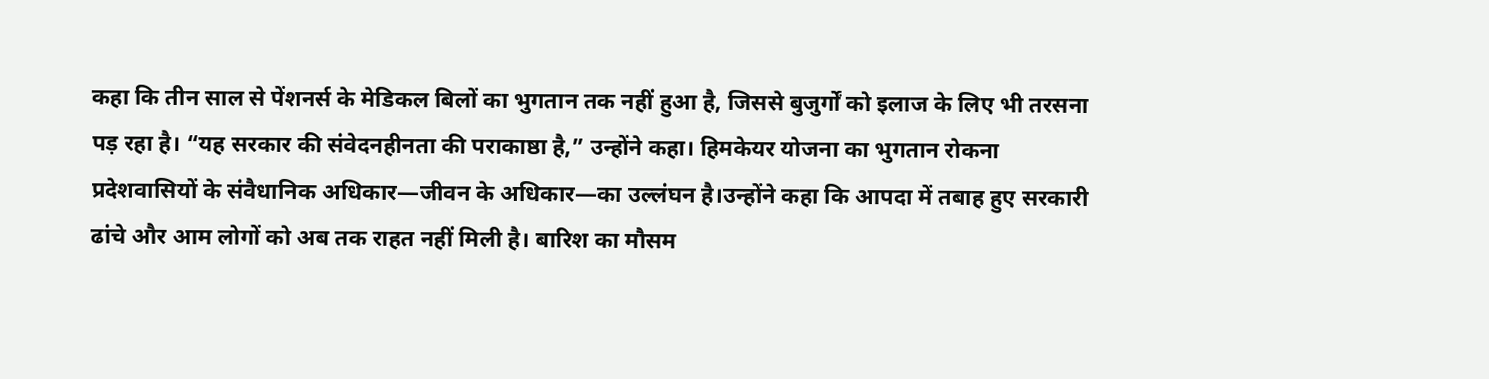कहा कि तीन साल से पेंशनर्स के मेडिकल बिलों का भुगतान तक नहीं हुआ है, जिससे बुजुर्गों को इलाज के लिए भी तरसना पड़ रहा है। “यह सरकार की संवेदनहीनता की पराकाष्ठा है,” उन्होंने कहा। हिमकेयर योजना का भुगतान रोकना प्रदेशवासियों के संवैधानिक अधिकार—जीवन के अधिकार—का उल्लंघन है।उन्होंने कहा कि आपदा में तबाह हुए सरकारी ढांचे और आम लोगों को अब तक राहत नहीं मिली है। बारिश का मौसम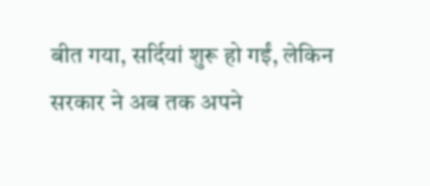बीत गया, सर्दियां शुरू हो गईं, लेकिन सरकार ने अब तक अपने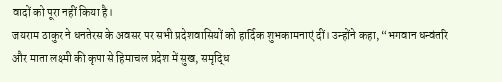वादों को पूरा नहीं किया है।
जयराम ठाकुर ने धनतेरस के अवसर पर सभी प्रदेशवासियों को हार्दिक शुभकामनाएं दीं। उन्होंने कहा, “भगवान धन्वंतरि और माता लक्ष्मी की कृपा से हिमाचल प्रदेश में सुख, समृद्धि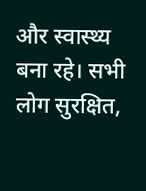और स्वास्थ्य बना रहे। सभी लोग सुरक्षित,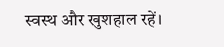स्वस्थ और खुशहाल रहें।